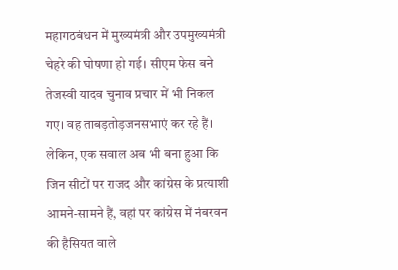महागठबंधन में मुख्यमंत्री और उपमुख्यमंत्री चेहरे की घोषणा हो गई। सीएम फेस बने तेजस्वी यादव चुनाव प्रचार में भी निकल गए। वह ताबड़तोड़जनसभाएं कर रहे हैं। लेकिन, एक सवाल अब भी बना हुआ कि जिन सीटों पर राजद और कांग्रेस के प्रत्याशी आमने-सामने हैं, वहां पर कांग्रेस में नंबरवन की हैसियत वाले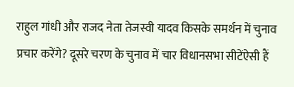राहुल गांधी और राजद नेता तेजस्वी यादव किसके समर्थन में चुनाव प्रचार करेंगे? दूसरे चरण के चुनाव में चार विधानसभा सीटेंऐसी हैं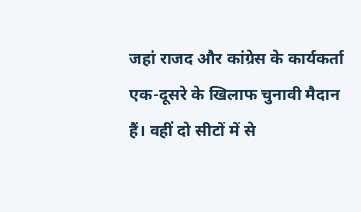जहां राजद और कांग्रेस के कार्यकर्ता एक-दूसरे के खिलाफ चुनावी मैदान हैं। वहीं दो सीटों में से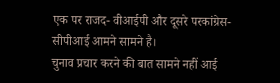एक पर राजद- वीआईपी और दूसरे परकांग्रेस-सीपीआई आमने सामने है।
चुनाव प्रचार करने की बात सामने नहीं आई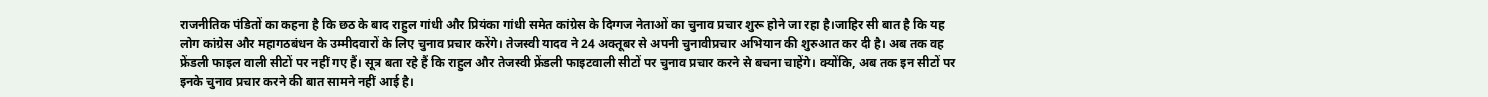राजनीतिक पंडितों का कहना है कि छठ के बाद राहुल गांधी और प्रियंका गांधी समेत कांग्रेस के दिग्गज नेताओं का चुनाव प्रचार शुरू होने जा रहा है।जाहिर सी बात है कि यह लोग कांग्रेस और महागठबंधन के उम्मीदवारों के लिए चुनाव प्रचार करेंगे। तेजस्वी यादव ने 24 अक्तूबर से अपनी चुनावीप्रचार अभियान की शुरुआत कर दी है। अब तक वह फ्रेंडली फाइल वाली सीटों पर नहीं गए हैं। सूत्र बता रहे हैं कि राहुल और तेजस्वी फ्रेंडली फाइटवाली सीटों पर चुनाव प्रचार करने से बचना चाहेंगे। क्योंकि, अब तक इन सीटों पर इनके चुनाव प्रचार करने की बात सामने नहीं आई है।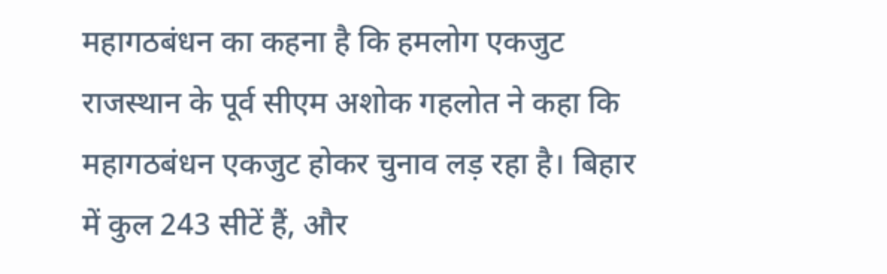महागठबंधन का कहना है कि हमलोग एकजुट
राजस्थान के पूर्व सीएम अशोक गहलोत ने कहा कि महागठबंधन एकजुट होकर चुनाव लड़ रहा है। बिहार में कुल 243 सीटें हैं, और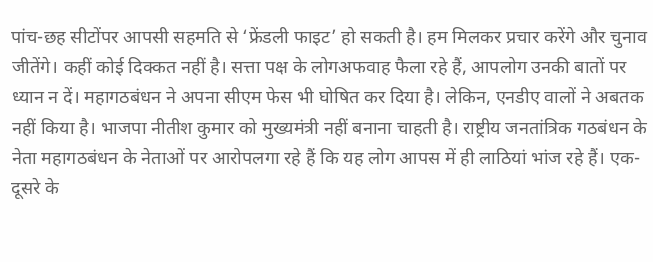पांच-छह सीटोंपर आपसी सहमति से ‘फ्रेंडली फाइट’ हो सकती है। हम मिलकर प्रचार करेंगे और चुनाव जीतेंगे। कहीं कोई दिक्कत नहीं है। सत्ता पक्ष के लोगअफवाह फैला रहे हैं, आपलोग उनकी बातों पर ध्यान न दें। महागठबंधन ने अपना सीएम फेस भी घोषित कर दिया है। लेकिन, एनडीए वालों ने अबतक नहीं किया है। भाजपा नीतीश कुमार को मुख्यमंत्री नहीं बनाना चाहती है। राष्ट्रीय जनतांत्रिक गठबंधन के नेता महागठबंधन के नेताओं पर आरोपलगा रहे हैं कि यह लोग आपस में ही लाठियां भांज रहे हैं। एक-दूसरे के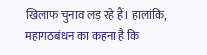खिलाफ चुनाव लड़ रहे हैं। हालांकि, महागठबंधन का कहना है कि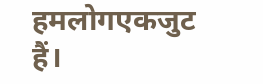हमलोगएकजुट हैं।